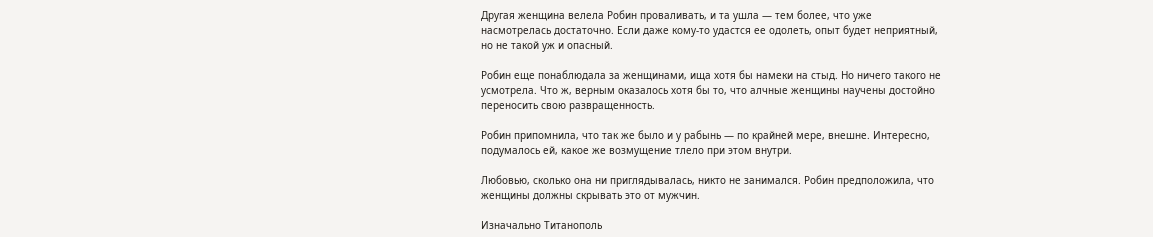Другая женщина велела Робин проваливать, и та ушла — тем более, что уже насмотрелась достаточно. Если даже кому-то удастся ее одолеть, опыт будет неприятный, но не такой уж и опасный.

Робин еще понаблюдала за женщинами, ища хотя бы намеки на стыд. Но ничего такого не усмотрела. Что ж, верным оказалось хотя бы то, что алчные женщины научены достойно переносить свою развращенность.

Робин припомнила, что так же было и у рабынь — по крайней мере, внешне. Интересно, подумалось ей, какое же возмущение тлело при этом внутри.

Любовью, сколько она ни приглядывалась, никто не занимался. Робин предположила, что женщины должны скрывать это от мужчин.

Изначально Титанополь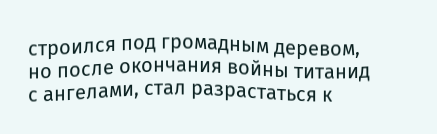строился под громадным деревом, но после окончания войны титанид с ангелами, стал разрастаться к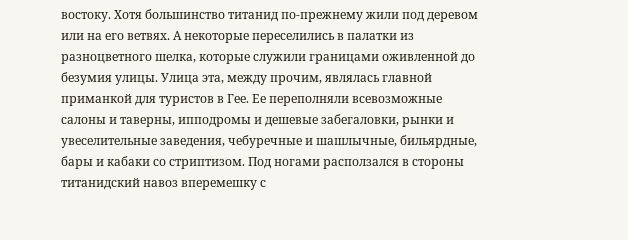востоку. Хотя большинство титанид по-прежнему жили под деревом или на его ветвях. А некоторые переселились в палатки из разноцветного шелка, которые служили границами оживленной до безумия улицы. Улица эта, между прочим, являлась главной приманкой для туристов в Гее. Ее переполняли всевозможные салоны и таверны, ипподромы и дешевые забегаловки, рынки и увеселительные заведения, чебуречные и шашлычные, бильярдные, бары и кабаки со стриптизом. Под ногами расползался в стороны титанидский навоз вперемешку с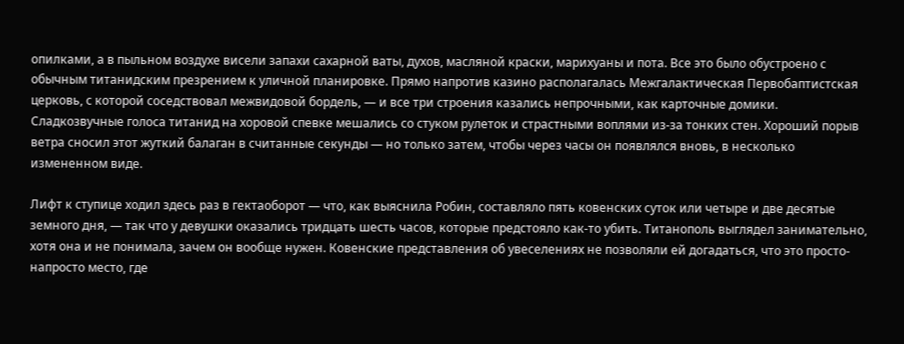опилками, а в пыльном воздухе висели запахи сахарной ваты, духов, масляной краски, марихуаны и пота. Все это было обустроено с обычным титанидским презрением к уличной планировке. Прямо напротив казино располагалась Межгалактическая Первобаптистская церковь, с которой соседствовал межвидовой бордель, — и все три строения казались непрочными, как карточные домики. Сладкозвучные голоса титанид на хоровой спевке мешались со стуком рулеток и страстными воплями из-за тонких стен. Хороший порыв ветра сносил этот жуткий балаган в считанные секунды — но только затем, чтобы через часы он появлялся вновь, в несколько измененном виде.

Лифт к ступице ходил здесь раз в гектаоборот — что, как выяснила Робин, составляло пять ковенских суток или четыре и две десятые земного дня, — так что у девушки оказались тридцать шесть часов, которые предстояло как-то убить. Титанополь выглядел занимательно, хотя она и не понимала, зачем он вообще нужен. Ковенские представления об увеселениях не позволяли ей догадаться, что это просто-напросто место, где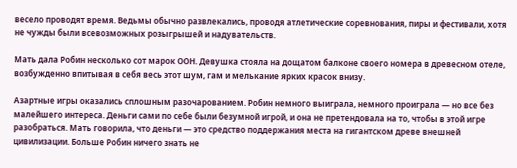весело проводят время. Ведьмы обычно развлекались, проводя атлетические соревнования, пиры и фестивали, хотя не чужды были всевозможных розыгрышей и надувательств.

Мать дала Робин несколько сот марок ООН. Девушка стояла на дощатом балконе своего номера в древесном отеле, возбужденно впитывая в себя весь этот шум, гам и мелькание ярких красок внизу.

Азартные игры оказались сплошным разочарованием. Робин немного выиграла, немного проиграла — но все без малейшего интереса. Деньги сами по себе были безумной игрой, и она не претендовала на то, чтобы в этой игре разобраться. Мать говорила, что деньги — это средство поддержания места на гигантском древе внешней цивилизации. Больше Робин ничего знать не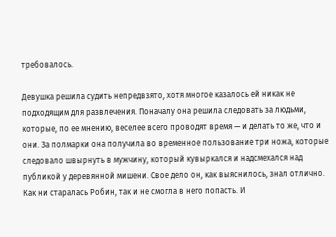требовалось.

Девушка решила судить непредвзято, хотя многое казалось ей никак не подходящим для развлечения. Поначалу она решила следовать за людьми, которые, по ее мнению, веселее всего проводят время — и делать то же, что и они. За полмарки она получила во временное пользование три ножа, которые следовало швырнуть в мужчину, который кувыркался и надсмехался над публикой у деревянной мишени. Свое дело он, как выяснилось, знал отлично. Как ни старалась Робин, так и не смогла в него попасть. И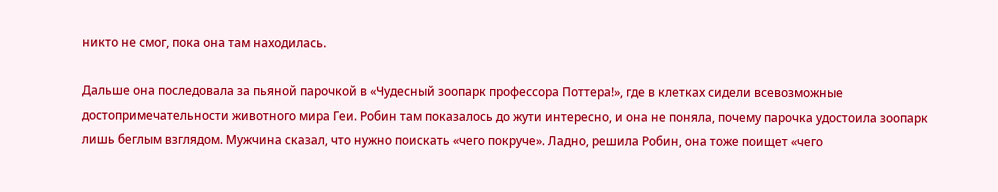никто не смог, пока она там находилась.

Дальше она последовала за пьяной парочкой в «Чудесный зоопарк профессора Поттера!», где в клетках сидели всевозможные достопримечательности животного мира Геи. Робин там показалось до жути интересно, и она не поняла, почему парочка удостоила зоопарк лишь беглым взглядом. Мужчина сказал, что нужно поискать «чего покруче». Ладно, решила Робин, она тоже поищет «чего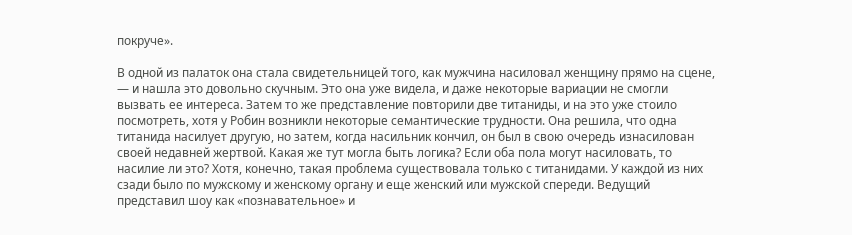покруче».

В одной из палаток она стала свидетельницей того, как мужчина насиловал женщину прямо на сцене, — и нашла это довольно скучным. Это она уже видела, и даже некоторые вариации не смогли вызвать ее интереса. Затем то же представление повторили две титаниды, и на это уже стоило посмотреть, хотя у Робин возникли некоторые семантические трудности. Она решила, что одна титанида насилует другую, но затем, когда насильник кончил, он был в свою очередь изнасилован своей недавней жертвой. Какая же тут могла быть логика? Если оба пола могут насиловать, то насилие ли это? Хотя, конечно, такая проблема существовала только с титанидами. У каждой из них сзади было по мужскому и женскому органу и еще женский или мужской спереди. Ведущий представил шоу как «познавательное» и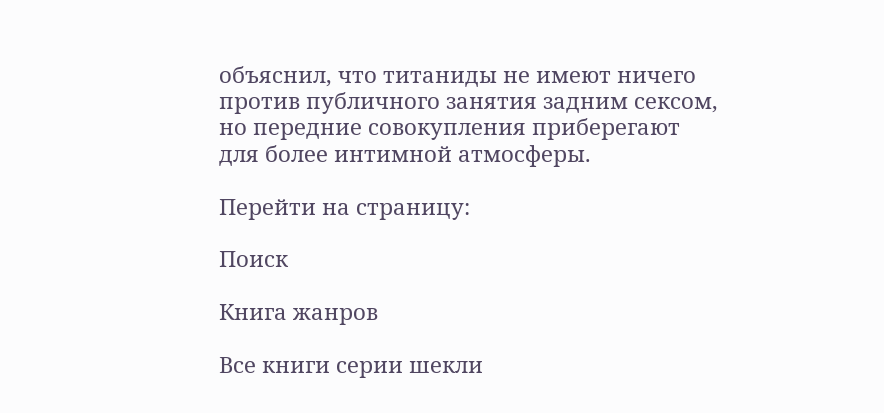объяснил, что титаниды не имеют ничего против публичного занятия задним сексом, но передние совокупления приберегают для более интимной атмосферы.

Перейти на страницу:

Поиск

Книга жанров

Все книги серии шекли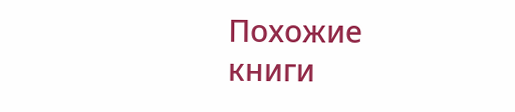Похожие книги